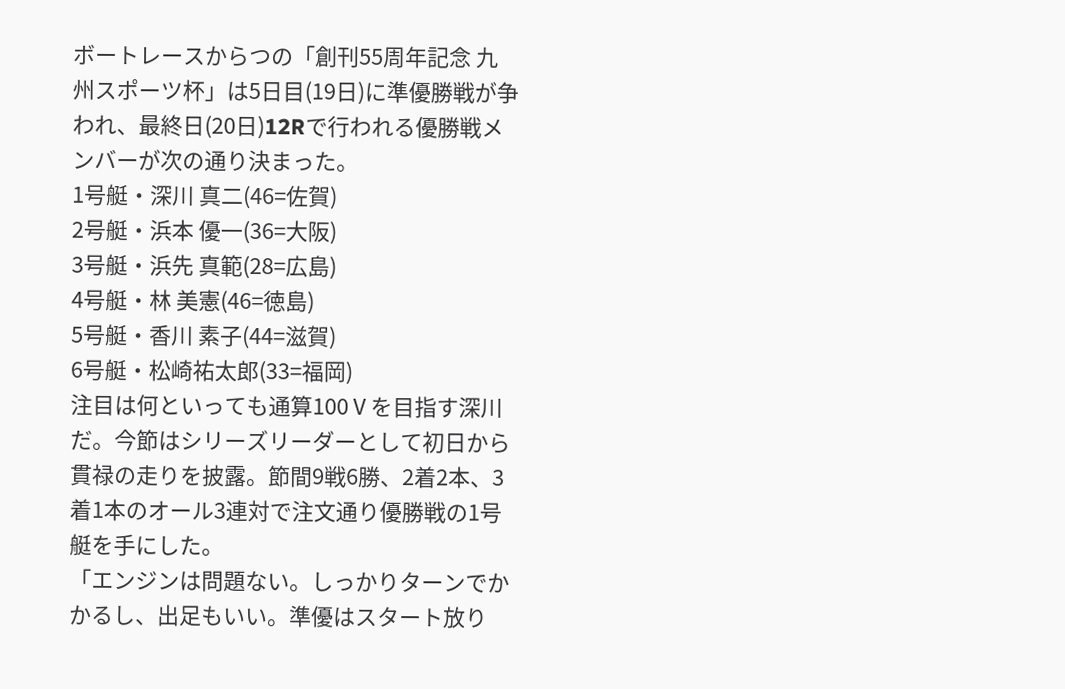ボートレースからつの「創刊55周年記念 九州スポーツ杯」は5日目(19日)に準優勝戦が争われ、最終日(20日)12Rで行われる優勝戦メンバーが次の通り決まった。
1号艇・深川 真二(46=佐賀)
2号艇・浜本 優一(36=大阪)
3号艇・浜先 真範(28=広島)
4号艇・林 美憲(46=徳島)
5号艇・香川 素子(44=滋賀)
6号艇・松崎祐太郎(33=福岡)
注目は何といっても通算100Ⅴを目指す深川だ。今節はシリーズリーダーとして初日から貫禄の走りを披露。節間9戦6勝、2着2本、3着1本のオール3連対で注文通り優勝戦の1号艇を手にした。
「エンジンは問題ない。しっかりターンでかかるし、出足もいい。準優はスタート放り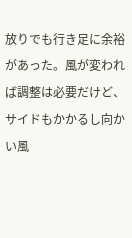放りでも行き足に余裕があった。風が変われば調整は必要だけど、サイドもかかるし向かい風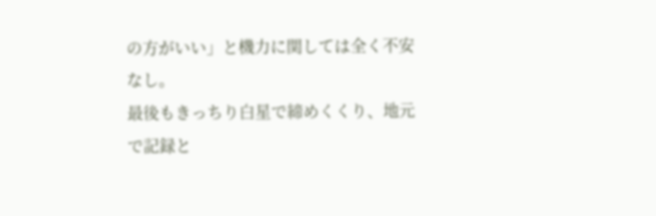の方がいい」と機力に関しては全く不安なし。
最後もきっちり白星で締めくくり、地元で記録と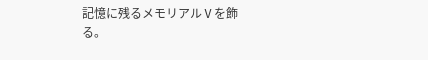記憶に残るメモリアルⅤを飾る。